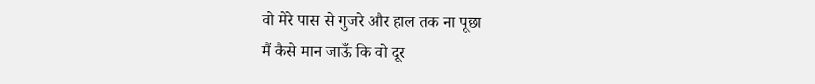वो मेरे पास से गुजरे और हाल तक ना पूछा
मैं कैसे मान जाऊँ कि वो दूर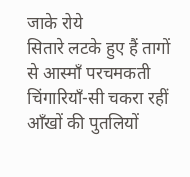जाके रोये
सितारे लटके हुए हैं तागों से आस्माँ परचमकती चिंगारियाँ-सी चकरा रहीं आँखों की पुतलियों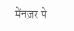मेंनज़र पे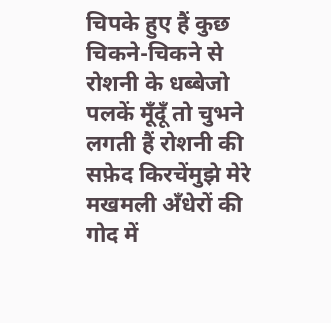चिपके हुए हैं कुछ चिकने-चिकने से रोशनी के धब्बेजो पलकें मूँदूँ तो चुभने लगती हैं रोशनी की सफ़ेद किरचेंमुझे मेरे मखमली अँधेरों की गोद में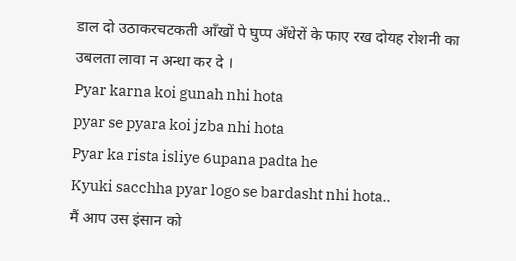डाल दो उठाकरचटकती आँखों पे घुप्प अँधेरों के फाए रख दोयह रोशनी का उबलता लावा न अन्धा कर दे ।
Pyar karna koi gunah nhi hota
pyar se pyara koi jzba nhi hota
Pyar ka rista isliye 6upana padta he
Kyuki sacchha pyar logo se bardasht nhi hota..
मैं आप उस इंसान को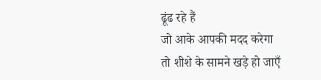ढूंढ रहे हैं
जो आके आपकी मदद करेगा
तो शीशे के सामने खड़े हो जाएँ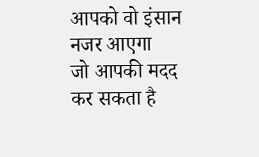आपको वो इंसान नजर आएगा
जो आपकी मदद कर सकता है